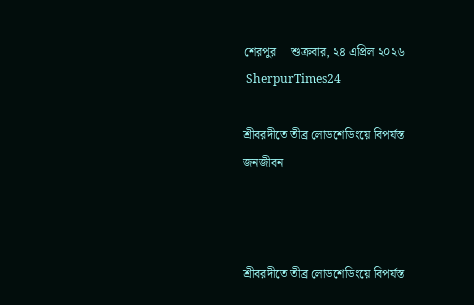শেরপুর     শুক্রবার, ২৪ এপ্রিল ২০২৬
 SherpurTimes24

শ্রীবরদীতে তীব্র লোডশেডিংয়ে বিপর্যস্ত জনজীবন



শ্রীবরদীতে তীব্র লোডশেডিংয়ে বিপর্যস্ত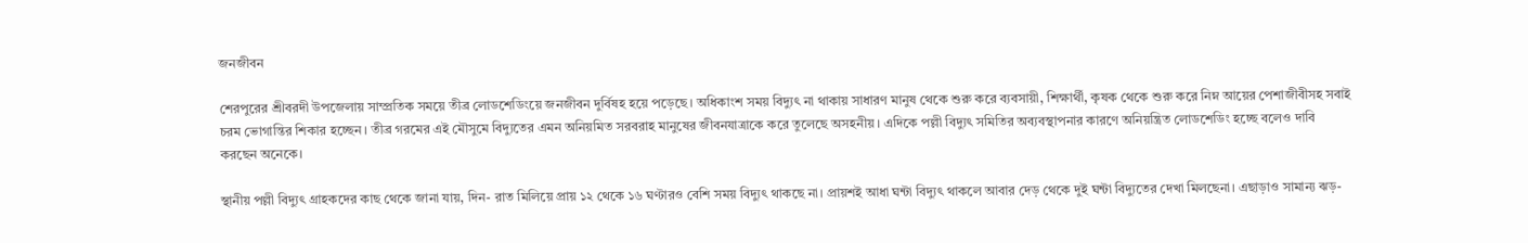জনজীবন

শেরপুরের শ্রীবরদী উপজেলায় সাম্প্রতিক সময়ে তীব্র লোডশেডিংয়ে জনজীবন দুর্বিষহ হয়ে পড়েছে। অধিকাংশ সময় বিদ্যুৎ না থাকায় সাধারণ মানুষ থেকে শুরু করে ব্যবসায়ী, শিক্ষার্থী, কৃষক থেকে শুরু করে নিম্ন আয়ের পেশাজীবীসহ সবাই চরম ভোগান্তির শিকার হচ্ছেন। তীব্র গরমের এই মৌসুমে বিদ্যুতের এমন অনিয়মিত সরবরাহ মানুষের জীবনযাত্রাকে করে তুলেছে অসহনীয়। এদিকে পল্লী বিদ্যুৎ সমিতির অব্যবস্থাপনার কারণে অনিয়ন্ত্রিত লোডশেডিং হচ্ছে বলেও দাবি করছেন অনেকে।

স্থানীয় পল্লী বিদ্যুৎ গ্রাহকদের কাছ থেকে জানা যায়, দিন- রাত মিলিয়ে প্রায় ১২ থেকে ১৬ ঘণ্টারও বেশি সময় বিদ্যুৎ থাকছে না। প্রায়শই আধা ঘন্টা বিদ্যুৎ থাকলে আবার দেড় থেকে দুই ঘন্টা বিদ্যুতের দেখা মিলছেনা। এছাড়াও সামান্য ঝড়-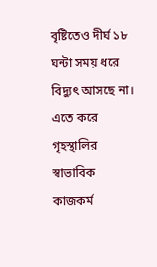বৃষ্টিতেও দীর্ঘ ১৮ ঘন্টা সময় ধরে বিদ্যুৎ আসছে না। এতে করে গৃহস্থালির স্বাভাবিক কাজকর্ম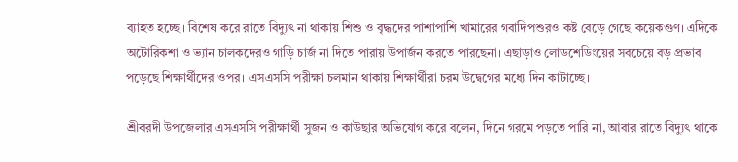ব্যাহত হচ্ছে। বিশেষ করে রাতে বিদ্যুৎ না থাকায় শিশু ও বৃদ্ধদের পাশাপাশি খামারের গবাদিপশুরও কষ্ট বেড়ে গেছে কয়েকগুণ। এদিকে অটোরিকশা ও ভ্যান চালকদেরও গাড়ি চার্জ না দিতে পারায় উপার্জন করতে পারছেনা। এছাড়াও লোডশেডিংয়ের সবচেয়ে বড় প্রভাব পড়েছে শিক্ষার্থীদের ওপর। এসএসসি পরীক্ষা চলমান থাকায় শিক্ষার্থীরা চরম উদ্বেগের মধ্যে দিন কাটাচ্ছে।

শ্রীবরদী উপজেলার এসএসসি পরীক্ষার্থী সুজন ও কাউছার অভিযোগ করে বলেন, দিনে গরমে পড়তে পারি না, আবার রাতে বিদ্যুৎ থাকে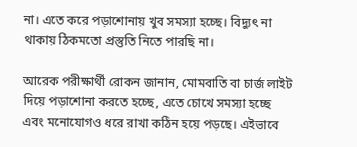না। এতে করে পড়াশোনায় খুব সমস্যা হচ্ছে। বিদ্যুৎ না থাকায় ঠিকমতো প্রস্তুতি নিতে পারছি না।

আরেক পরীক্ষার্থী রোকন জানান, মোমবাতি বা চার্জ লাইট দিয়ে পড়াশোনা করতে হচ্ছে, এতে চোখে সমস্যা হচ্ছে এবং মনোযোগও ধরে রাখা কঠিন হয়ে পড়ছে। এইভাবে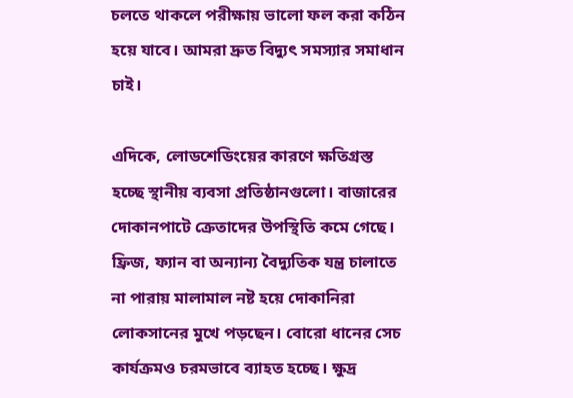চলতে থাকলে পরীক্ষায় ভালো ফল করা কঠিন হয়ে যাবে। আমরা দ্রুত বিদ্যুৎ সমস্যার সমাধান চাই।

এদিকে, লোডশেডিংয়ের কারণে ক্ষতিগ্রস্ত হচ্ছে স্থানীয় ব্যবসা প্রতিষ্ঠানগুলো। বাজারের দোকানপাটে ক্রেতাদের উপস্থিতি কমে গেছে। ফ্রিজ, ফ্যান বা অন্যান্য বৈদ্যুতিক যন্ত্র চালাতে না পারায় মালামাল নষ্ট হয়ে দোকানিরা লোকসানের মুখে পড়ছেন। বোরো ধানের সেচ কার্যক্রমও চরমভাবে ব্যাহত হচ্ছে। ক্ষুদ্র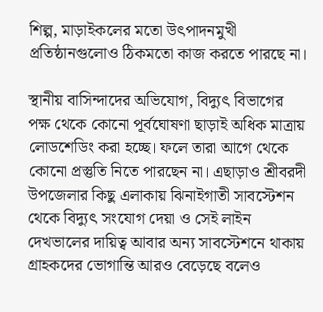শিল্প, মাড়াইকলের মতো উৎপাদনমুখী প্রতিষ্ঠানগুলোও ঠিকমতো কাজ করতে পারছে না।

স্থানীয় বাসিন্দাদের অভিযোগ, বিদ্যুৎ বিভাগের পক্ষ থেকে কোনো পূর্বঘোষণা ছাড়াই অধিক মাত্রায় লোডশেডিং করা হচ্ছে। ফলে তারা আগে থেকে কোনো প্রস্তুতি নিতে পারছেন না। এছাড়াও শ্রীবরদী উপজেলার কিছু এলাকায় ঝিনাইগাতী সাবস্টেশন থেকে বিদ্যুৎ সংযোগ দেয়া ও সেই লাইন দেখভালের দায়িত্ব আবার অন্য সাবস্টেশনে থাকায় গ্রাহকদের ভোগান্তি আরও বেড়েছে বলেও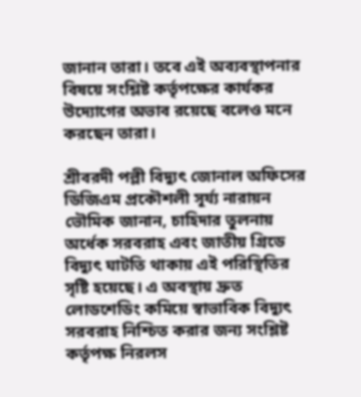জানান তারা। তবে এই অব্যবস্থাপনার বিষয়ে সংশ্লিষ্ট কর্তৃপক্ষের কার্যকর উদ্যোগের অভাব রয়েছে বলেও মনে করছেন তারা।

শ্রীবরদী পল্লী বিদ্যুৎ জোনাল অফিসের ডিজিএম প্রকৌশলী সূর্য্য নারায়ন ভৌমিক জানান, চাহিদার তুলনায় অর্ধেক সরবরাহ এবং জাতীয় গ্রিডে বিদ্যুৎ ঘাটতি থাকায় এই পরিস্থিতির সৃষ্টি হয়েছে। এ অবস্থায় দ্রুত লোডশেডিং কমিয়ে স্বাভাবিক বিদ্যুৎ সরবরাহ নিশ্চিত করার জন্য সংশ্লিষ্ট কর্তৃপক্ষ নিরলস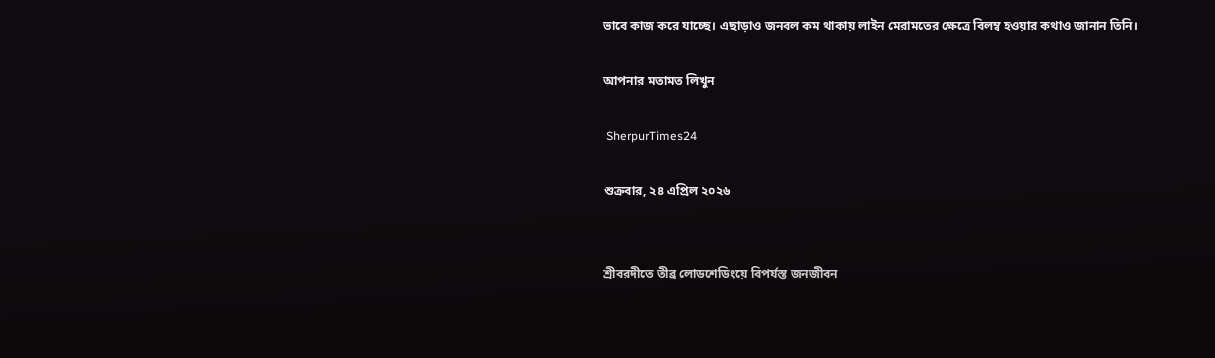ভাবে কাজ করে যাচ্ছে। এছাড়াও জনবল কম থাকায় লাইন মেরামতের ক্ষেত্রে বিলম্ব হওয়ার কথাও জানান তিনি।

আপনার মতামত লিখুন

 SherpurTimes24

শুক্রবার, ২৪ এপ্রিল ২০২৬


শ্রীবরদীতে তীব্র লোডশেডিংয়ে বিপর্যস্ত জনজীবন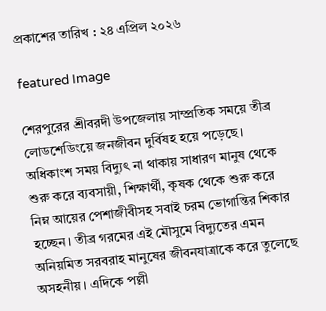প্রকাশের তারিখ : ২৪ এপ্রিল ২০২৬

featured Image

শেরপুরের শ্রীবরদী উপজেলায় সাম্প্রতিক সময়ে তীব্র লোডশেডিংয়ে জনজীবন দুর্বিষহ হয়ে পড়েছে। অধিকাংশ সময় বিদ্যুৎ না থাকায় সাধারণ মানুষ থেকে শুরু করে ব্যবসায়ী, শিক্ষার্থী, কৃষক থেকে শুরু করে নিম্ন আয়ের পেশাজীবীসহ সবাই চরম ভোগান্তির শিকার হচ্ছেন। তীব্র গরমের এই মৌসুমে বিদ্যুতের এমন অনিয়মিত সরবরাহ মানুষের জীবনযাত্রাকে করে তুলেছে অসহনীয়। এদিকে পল্লী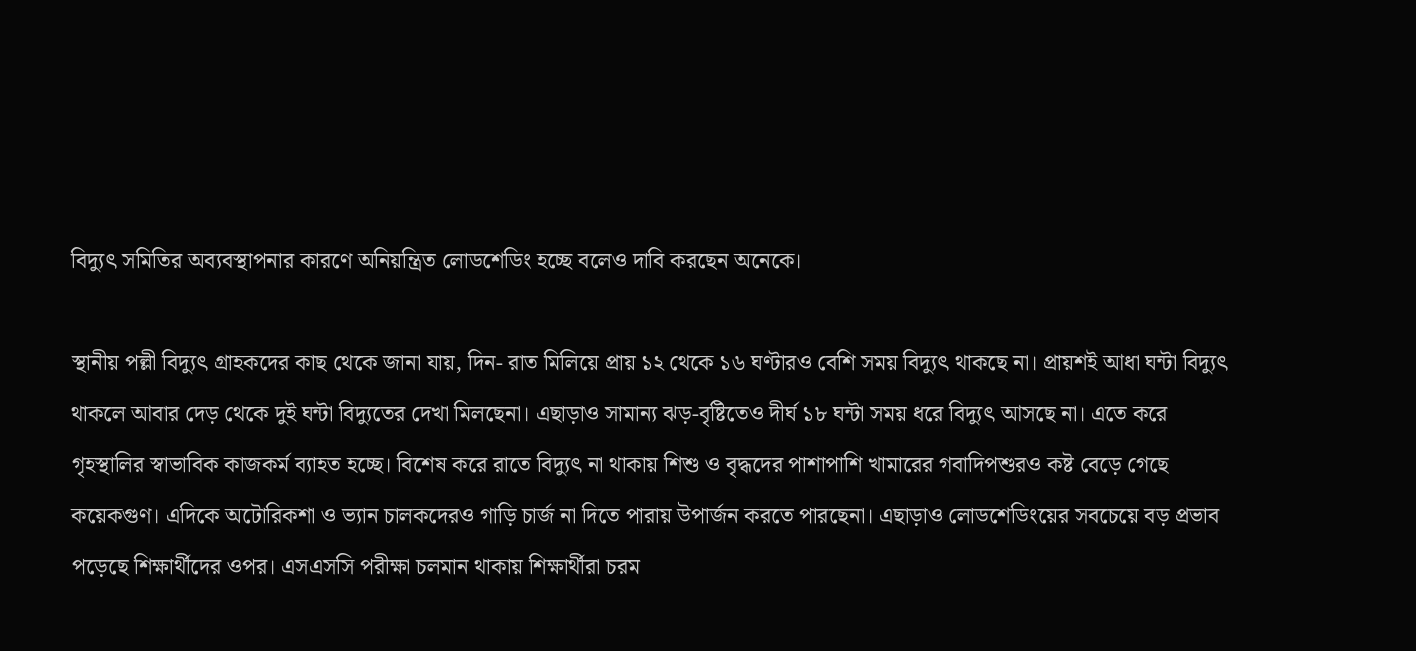বিদ্যুৎ সমিতির অব্যবস্থাপনার কারণে অনিয়ন্ত্রিত লোডশেডিং হচ্ছে বলেও দাবি করছেন অনেকে।

স্থানীয় পল্লী বিদ্যুৎ গ্রাহকদের কাছ থেকে জানা যায়, দিন- রাত মিলিয়ে প্রায় ১২ থেকে ১৬ ঘণ্টারও বেশি সময় বিদ্যুৎ থাকছে না। প্রায়শই আধা ঘন্টা বিদ্যুৎ থাকলে আবার দেড় থেকে দুই ঘন্টা বিদ্যুতের দেখা মিলছেনা। এছাড়াও সামান্য ঝড়-বৃষ্টিতেও দীর্ঘ ১৮ ঘন্টা সময় ধরে বিদ্যুৎ আসছে না। এতে করে গৃহস্থালির স্বাভাবিক কাজকর্ম ব্যাহত হচ্ছে। বিশেষ করে রাতে বিদ্যুৎ না থাকায় শিশু ও বৃদ্ধদের পাশাপাশি খামারের গবাদিপশুরও কষ্ট বেড়ে গেছে কয়েকগুণ। এদিকে অটোরিকশা ও ভ্যান চালকদেরও গাড়ি চার্জ না দিতে পারায় উপার্জন করতে পারছেনা। এছাড়াও লোডশেডিংয়ের সবচেয়ে বড় প্রভাব পড়েছে শিক্ষার্থীদের ওপর। এসএসসি পরীক্ষা চলমান থাকায় শিক্ষার্থীরা চরম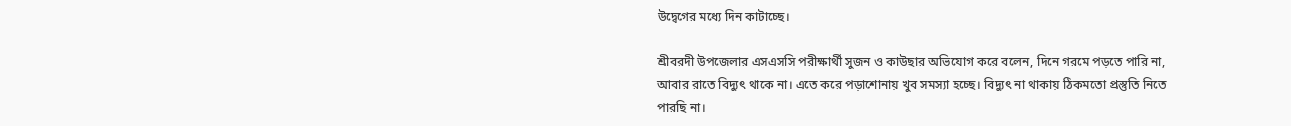উদ্বেগের মধ্যে দিন কাটাচ্ছে।

শ্রীবরদী উপজেলার এসএসসি পরীক্ষার্থী সুজন ও কাউছার অভিযোগ করে বলেন, দিনে গরমে পড়তে পারি না, আবার রাতে বিদ্যুৎ থাকে না। এতে করে পড়াশোনায় খুব সমস্যা হচ্ছে। বিদ্যুৎ না থাকায় ঠিকমতো প্রস্তুতি নিতে পারছি না।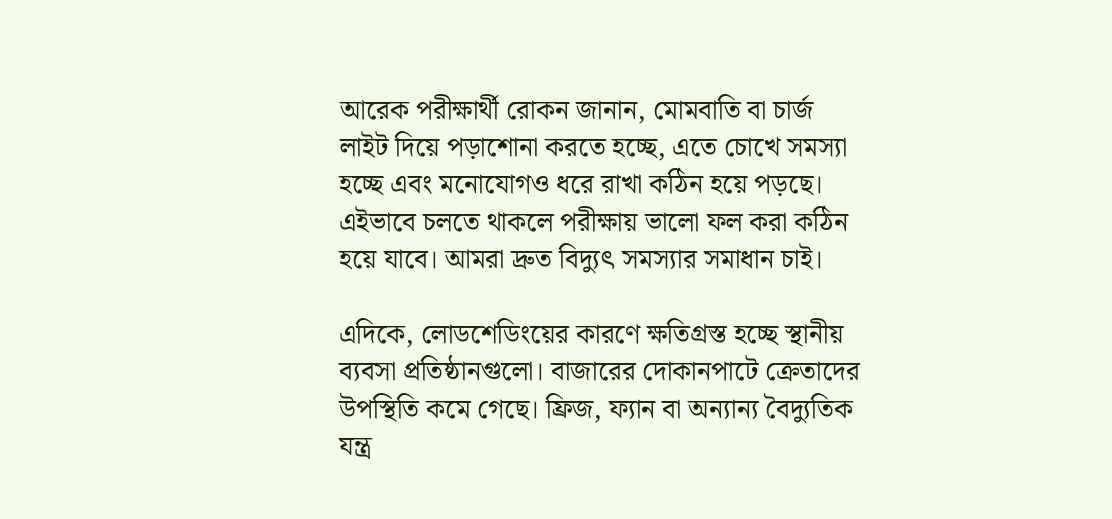আরেক পরীক্ষার্থী রোকন জানান, মোমবাতি বা চার্জ লাইট দিয়ে পড়াশোনা করতে হচ্ছে, এতে চোখে সমস্যা হচ্ছে এবং মনোযোগও ধরে রাখা কঠিন হয়ে পড়ছে। এইভাবে চলতে থাকলে পরীক্ষায় ভালো ফল করা কঠিন হয়ে যাবে। আমরা দ্রুত বিদ্যুৎ সমস্যার সমাধান চাই।

এদিকে, লোডশেডিংয়ের কারণে ক্ষতিগ্রস্ত হচ্ছে স্থানীয় ব্যবসা প্রতিষ্ঠানগুলো। বাজারের দোকানপাটে ক্রেতাদের উপস্থিতি কমে গেছে। ফ্রিজ, ফ্যান বা অন্যান্য বৈদ্যুতিক যন্ত্র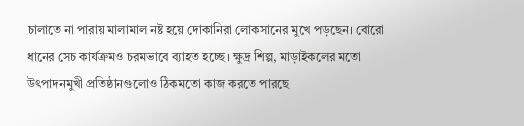চালাতে না পারায় মালামাল নষ্ট হয়ে দোকানিরা লোকসানের মুখে পড়ছেন। বোরো ধানের সেচ কার্যক্রমও চরমভাবে ব্যাহত হচ্ছে। ক্ষুদ্র শিল্প, মাড়াইকলের মতো উৎপাদনমুখী প্রতিষ্ঠানগুলোও ঠিকমতো কাজ করতে পারছে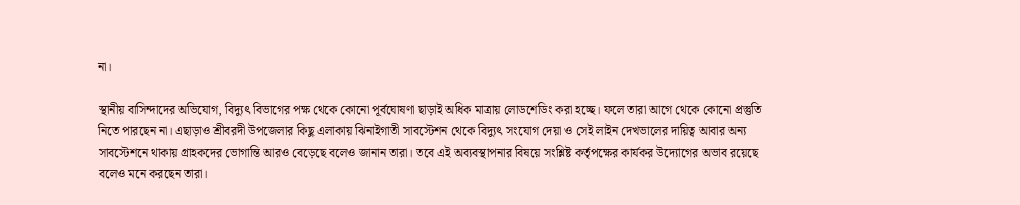না।

স্থানীয় বাসিন্দাদের অভিযোগ, বিদ্যুৎ বিভাগের পক্ষ থেকে কোনো পূর্বঘোষণা ছাড়াই অধিক মাত্রায় লোডশেডিং করা হচ্ছে। ফলে তারা আগে থেকে কোনো প্রস্তুতি নিতে পারছেন না। এছাড়াও শ্রীবরদী উপজেলার কিছু এলাকায় ঝিনাইগাতী সাবস্টেশন থেকে বিদ্যুৎ সংযোগ দেয়া ও সেই লাইন দেখভালের দায়িত্ব আবার অন্য সাবস্টেশনে থাকায় গ্রাহকদের ভোগান্তি আরও বেড়েছে বলেও জানান তারা। তবে এই অব্যবস্থাপনার বিষয়ে সংশ্লিষ্ট কর্তৃপক্ষের কার্যকর উদ্যোগের অভাব রয়েছে বলেও মনে করছেন তারা।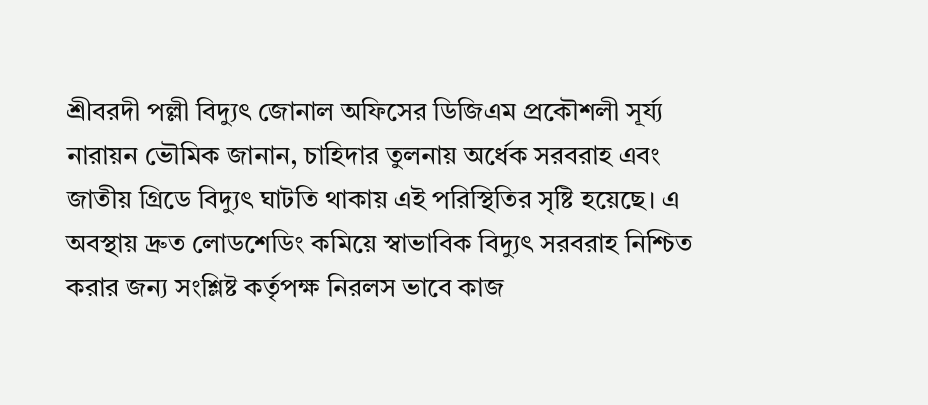শ্রীবরদী পল্লী বিদ্যুৎ জোনাল অফিসের ডিজিএম প্রকৌশলী সূর্য্য নারায়ন ভৌমিক জানান, চাহিদার তুলনায় অর্ধেক সরবরাহ এবং জাতীয় গ্রিডে বিদ্যুৎ ঘাটতি থাকায় এই পরিস্থিতির সৃষ্টি হয়েছে। এ অবস্থায় দ্রুত লোডশেডিং কমিয়ে স্বাভাবিক বিদ্যুৎ সরবরাহ নিশ্চিত করার জন্য সংশ্লিষ্ট কর্তৃপক্ষ নিরলস ভাবে কাজ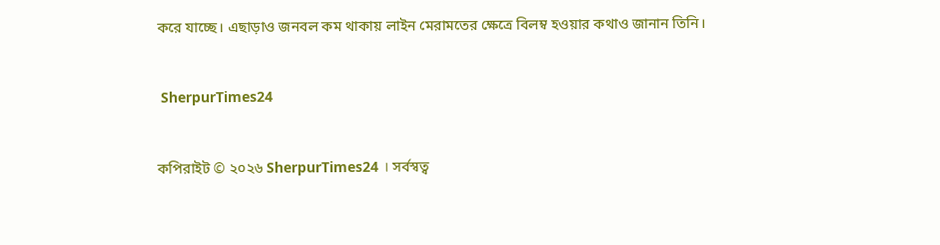করে যাচ্ছে। এছাড়াও জনবল কম থাকায় লাইন মেরামতের ক্ষেত্রে বিলম্ব হওয়ার কথাও জানান তিনি।


 SherpurTimes24


কপিরাইট © ২০২৬ ‍SherpurTimes24 । সর্বস্বত্ব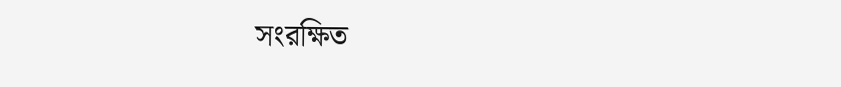সংরক্ষিত